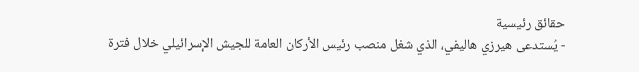حقائق رئيسية
- يُستدعى هيرزي هاليفي، الذي شغل منصب رئيس الأركان العامة للجيش الإسرائيلي خلال فترة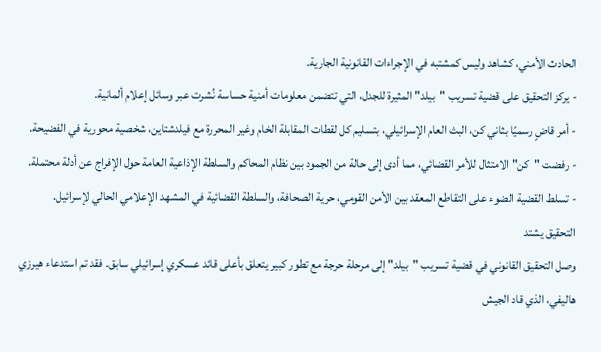الحادث الأمني، كشاهد وليس كمشتبه في الإجراءات القانونية الجارية.
- يركز التحقيق على قضية تسريب "بيلد" المثيرة للجدل، التي تتضمن معلومات أمنية حساسة نُشرت عبر وسائل إعلام ألمانية.
- أمر قاضٍ رسميًا بثاني كن، البث العام الإسرائيلي، بتسليم كل لقطات المقابلة الخام وغير المحررة مع فيلدشتاين، شخصية محورية في الفضيحة.
- رفضت "كن" الامتثال للأمر القضائي، مما أدى إلى حالة من الجمود بين نظام المحاكم والسلطة الإذاعية العامة حول الإفراج عن أدلة محتملة.
- تسلط القضية الضوء على التقاطع المعقد بين الأمن القومي، حرية الصحافة، والسلطة القضائية في المشهد الإعلامي الحالي لإسرائيل.
التحقيق يشتد
وصل التحقيق القانوني في قضية تسريب "بيلد" إلى مرحلة حرجة مع تطور كبير يتعلق بأعلى قائد عسكري إسرائيلي سابق. فقد تم استدعاء هيرزي هاليفي، الذي قاد الجيش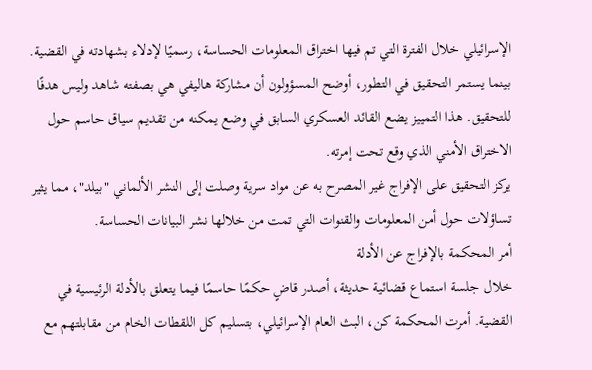الإسرائيلي خلال الفترة التي تم فيها اختراق المعلومات الحساسة، رسميًا لإدلاء بشهادته في القضية.
بينما يستمر التحقيق في التطور، أوضح المسؤولون أن مشاركة هاليفي هي بصفته شاهد وليس هدفًا للتحقيق. هذا التمييز يضع القائد العسكري السابق في وضع يمكنه من تقديم سياق حاسم حول الاختراق الأمني الذي وقع تحت إمرته.
يركز التحقيق على الإفراج غير المصرح به عن مواد سرية وصلت إلى النشر الألماني "بيلد"، مما يثير تساؤلات حول أمن المعلومات والقنوات التي تمت من خلالها نشر البيانات الحساسة.
أمر المحكمة بالإفراج عن الأدلة
خلال جلسة استماع قضائية حديثة، أصدر قاضٍ حكمًا حاسمًا فيما يتعلق بالأدلة الرئيسية في القضية. أمرت المحكمة كن، البث العام الإسرائيلي، بتسليم كل اللقطات الخام من مقابلتهم مع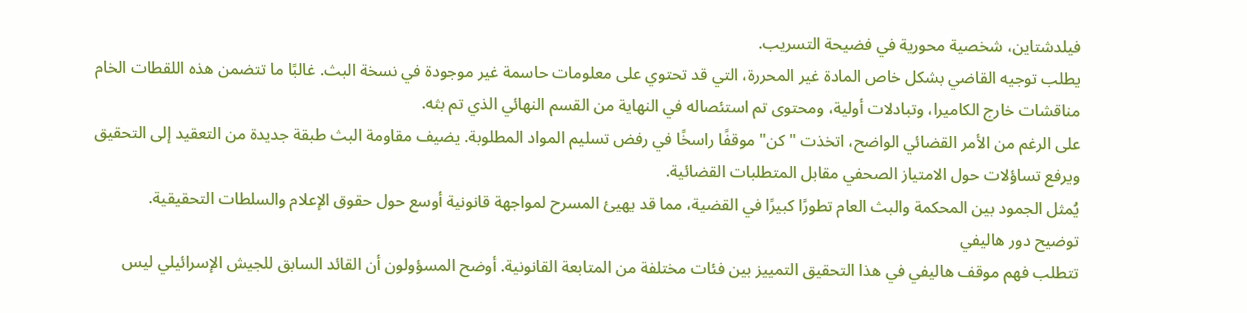فيلدشتاين، شخصية محورية في فضيحة التسريب.
يطلب توجيه القاضي بشكل خاص المادة غير المحررة، التي قد تحتوي على معلومات حاسمة غير موجودة في نسخة البث. غالبًا ما تتضمن هذه اللقطات الخام مناقشات خارج الكاميرا، وتبادلات أولية، ومحتوى تم استئصاله في النهاية من القسم النهائي الذي تم بثه.
على الرغم من الأمر القضائي الواضح، اتخذت "كن" موقفًا راسخًا في رفض تسليم المواد المطلوبة. يضيف مقاومة البث طبقة جديدة من التعقيد إلى التحقيق ويرفع تساؤلات حول الامتياز الصحفي مقابل المتطلبات القضائية.
يُمثل الجمود بين المحكمة والبث العام تطورًا كبيرًا في القضية، مما قد يهيئ المسرح لمواجهة قانونية أوسع حول حقوق الإعلام والسلطات التحقيقية.
توضيح دور هاليفي
تتطلب فهم موقف هاليفي في هذا التحقيق التمييز بين فئات مختلفة من المتابعة القانونية. أوضح المسؤولون أن القائد السابق للجيش الإسرائيلي ليس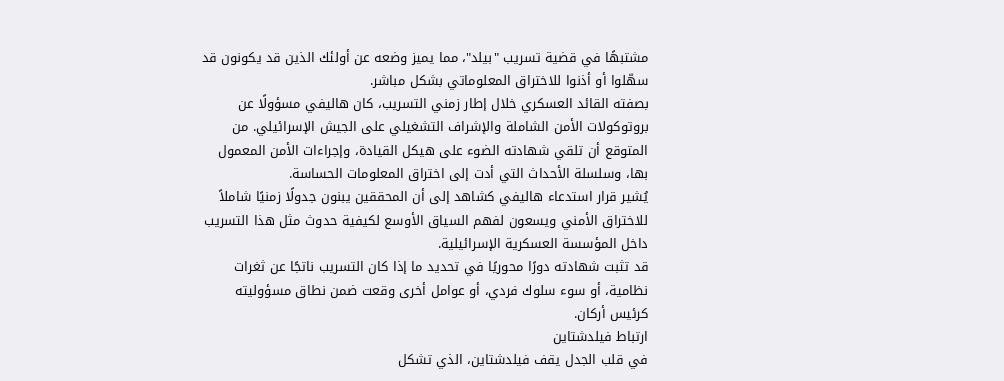مشتبهًا في قضية تسريب "بيلد"، مما يميز وضعه عن أولئك الذين قد يكونون قد سهّلوا أو أذنوا للاختراق المعلوماتي بشكل مباشر.
بصفته القائد العسكري خلال إطار زمني التسريب، كان هاليفي مسؤولًا عن بروتوكولات الأمن الشاملة والإشراف التشغيلي على الجيش الإسرائيلي. من المتوقع أن تلقي شهادته الضوء على هيكل القيادة، وإجراءات الأمن المعمول بها، وسلسلة الأحداث التي أدت إلى اختراق المعلومات الحساسة.
يُشير قرار استدعاء هاليفي كشاهد إلى أن المحققين يبنون جدولًا زمنيًا شاملاً للاختراق الأمني ويسعون لفهم السياق الأوسع لكيفية حدوث مثل هذا التسريب داخل المؤسسة العسكرية الإسرائيلية.
قد تثبت شهادته دورًا محوريًا في تحديد ما إذا كان التسريب ناتجًا عن ثغرات نظامية، أو سوء سلوك فردي، أو عوامل أخرى وقعت ضمن نطاق مسؤوليته كرئيس أركان.
ارتباط فيلدشتاين
في قلب الجدل يقف فيلدشتاين، الذي تشكل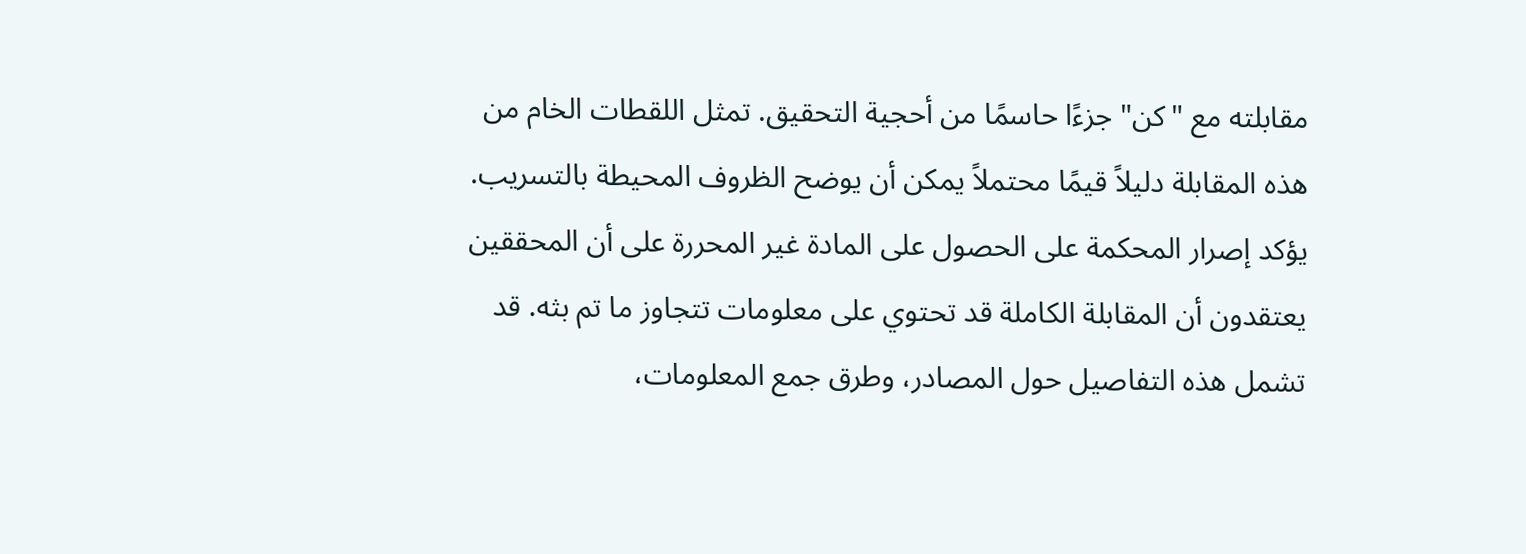مقابلته مع "كن" جزءًا حاسمًا من أحجية التحقيق. تمثل اللقطات الخام من هذه المقابلة دليلاً قيمًا محتملاً يمكن أن يوضح الظروف المحيطة بالتسريب.
يؤكد إصرار المحكمة على الحصول على المادة غير المحررة على أن المحققين يعتقدون أن المقابلة الكاملة قد تحتوي على معلومات تتجاوز ما تم بثه. قد تشمل هذه التفاصيل حول المصادر، وطرق جمع المعلومات،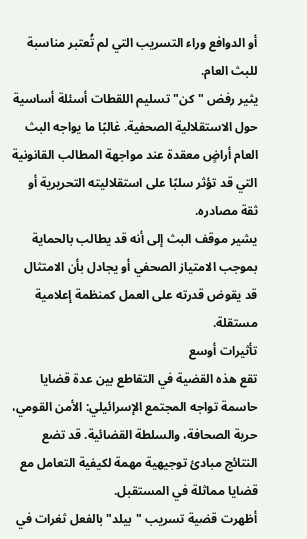أو الدوافع وراء التسريب التي لم تُعتبر مناسبة للبث العام.
يثير رفض "كن" تسليم اللقطات أسئلة أساسية حول الاستقلالية الصحفية. غالبًا ما يواجه البث العام أراضٍ معقدة عند مواجهة المطالب القانونية التي قد تؤثر سلبًا على استقلاليته التحريرية أو ثقة مصادره.
يشير موقف البث إلى أنه قد يطالب بالحماية بموجب الامتياز الصحفي أو يجادل بأن الامتثال قد يقوض قدرته على العمل كمنظمة إعلامية مستقلة.
تأثيرات أوسع
تقع هذه القضية في التقاطع بين عدة قضايا حاسمة تواجه المجتمع الإسرائيلي: الأمن القومي، حرية الصحافة، والسلطة القضائية. قد تضع النتائج مبادئ توجيهية مهمة لكيفية التعامل مع قضايا مماثلة في المستقبل.
أظهرت قضية تسريب "بيلد" بالفعل ثغرات في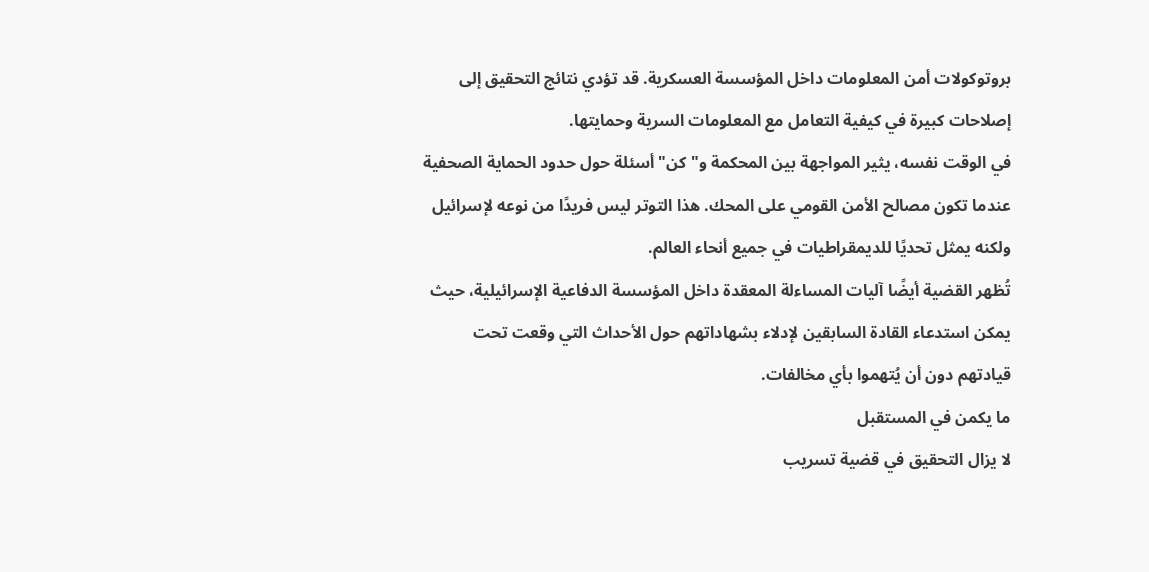بروتوكولات أمن المعلومات داخل المؤسسة العسكرية. قد تؤدي نتائج التحقيق إلى إصلاحات كبيرة في كيفية التعامل مع المعلومات السرية وحمايتها.
في الوقت نفسه، يثير المواجهة بين المحكمة و"كن" أسئلة حول حدود الحماية الصحفية عندما تكون مصالح الأمن القومي على المحك. هذا التوتر ليس فريدًا من نوعه لإسرائيل ولكنه يمثل تحديًا للديمقراطيات في جميع أنحاء العالم.
تُظهر القضية أيضًا آليات المساءلة المعقدة داخل المؤسسة الدفاعية الإسرائيلية، حيث يمكن استدعاء القادة السابقين لإدلاء بشهاداتهم حول الأحداث التي وقعت تحت قيادتهم دون أن يُتهموا بأي مخالفات.
ما يكمن في المستقبل
لا يزال التحقيق في قضية تسريب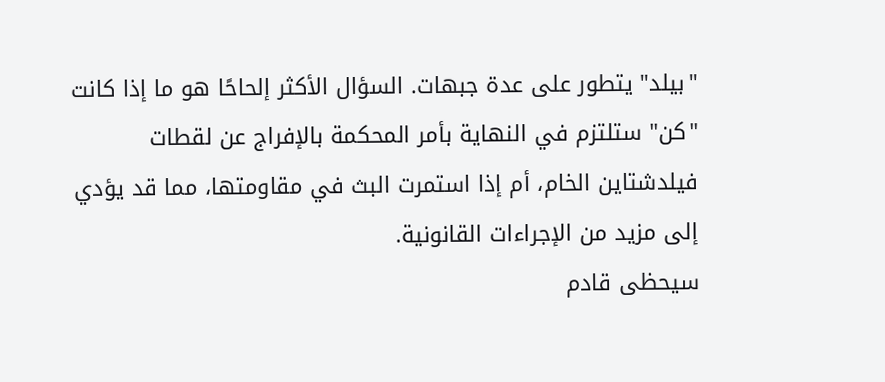"بيلد" يتطور على عدة جبهات. السؤال الأكثر إلحاحًا هو ما إذا كانت "كن" ستلتزم في النهاية بأمر المحكمة بالإفراج عن لقطات فيلدشتاين الخام، أم إذا استمرت البث في مقاومتها، مما قد يؤدي إلى مزيد من الإجراءات القانونية.
سيحظى قادم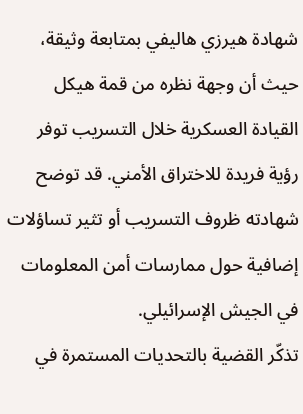شهادة هيرزي هاليفي بمتابعة وثيقة، حيث أن وجهة نظره من قمة هيكل القيادة العسكرية خلال التسريب توفر رؤية فريدة للاختراق الأمني. قد توضح شهادته ظروف التسريب أو تثير تساؤلات إضافية حول ممارسات أمن المعلومات في الجيش الإسرائيلي.
تذكّر القضية بالتحديات المستمرة في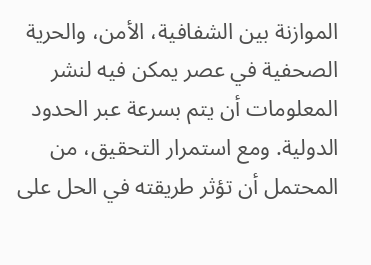الموازنة بين الشفافية، الأمن، والحرية الصحفية في عصر يمكن فيه لنشر المعلومات أن يتم بسرعة عبر الحدود الدولية. ومع استمرار التحقيق، من المحتمل أن تؤثر طريقته في الحل على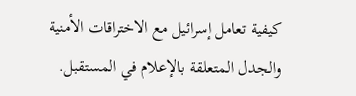كيفية تعامل إسرائيل مع الاختراقات الأمنية والجدل المتعلقة بالإعلام في المستقبل.